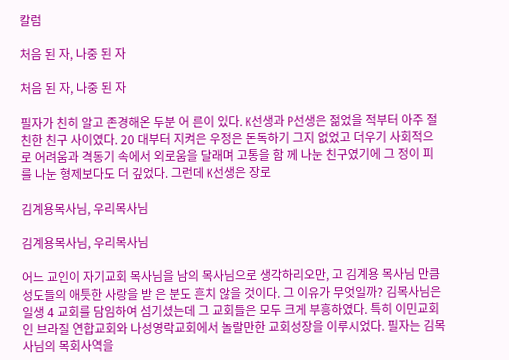칼럼

처음 된 자, 나중 된 자

처음 된 자, 나중 된 자

필자가 친히 알고 존경해온 두분 어 른이 있다. K선생과 P선생은 젊었을 적부터 아주 절친한 친구 사이였다. 20 대부터 지켜은 우정은 돈독하기 그지 없었고 더우기 사회적으로 어려움과 격동기 속에서 외로움을 달래며 고통을 함 께 나눈 친구였기에 그 정이 피를 나눈 형제보다도 더 깊었다. 그런데 K선생은 장로

김계용목사님, 우리목사님

김계용목사님, 우리목사님

어느 교인이 자기교회 목사님을 남의 목사님으로 생각하리오만, 고 김계용 목사님 만큼 성도들의 애틋한 사랑을 받 은 분도 흔치 않을 것이다. 그 이유가 무엇일까? 김목사님은 일생 4 교회를 담임하여 섬기셨는데 그 교회들은 모두 크게 부흥하였다. 특히 이민교회인 브라질 연합교회와 나성영락교회에서 놀랄만한 교회성장을 이루시었다. 필자는 김목사님의 목회사역을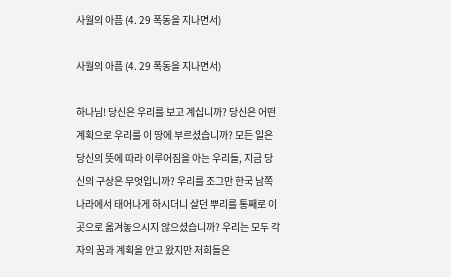사월의 아픔 (4. 29 폭동을 지나면서)

사월의 아픔 (4. 29 폭동을 지나면서)

하나님! 당신은 우리를 보고 계십니까? 당신은 어떤 계획으로 우리를 이 땅에 부르셨습니까? 모든 일은 당신의 뜻에 따라 이루어짐을 아는 우리들, 지금 당신의 구상은 무엇입니까? 우리를 조그만 한국 남쪽 나라에서 태어나게 하시더니 살던 뿌리를 통째로 이곳으로 옮겨놓으시지 않으셨습니까? 우리는 모두 각자의 꿈과 계획을 안고 왔지만 저희들은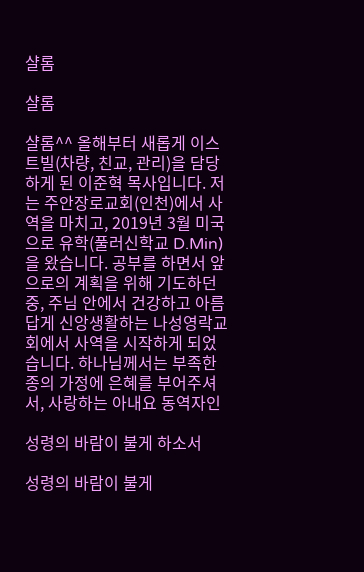샬롬

샬롬

샬롬^^ 올해부터 새롭게 이스트빌(차량, 친교, 관리)을 담당하게 된 이준혁 목사입니다. 저는 주안장로교회(인천)에서 사역을 마치고, 2019년 3월 미국으로 유학(풀러신학교 D.Min)을 왔습니다. 공부를 하면서 앞으로의 계획을 위해 기도하던 중, 주님 안에서 건강하고 아름답게 신앙생활하는 나성영락교회에서 사역을 시작하게 되었습니다. 하나님께서는 부족한 종의 가정에 은혜를 부어주셔서, 사랑하는 아내요 동역자인

성령의 바람이 불게 하소서

성령의 바람이 불게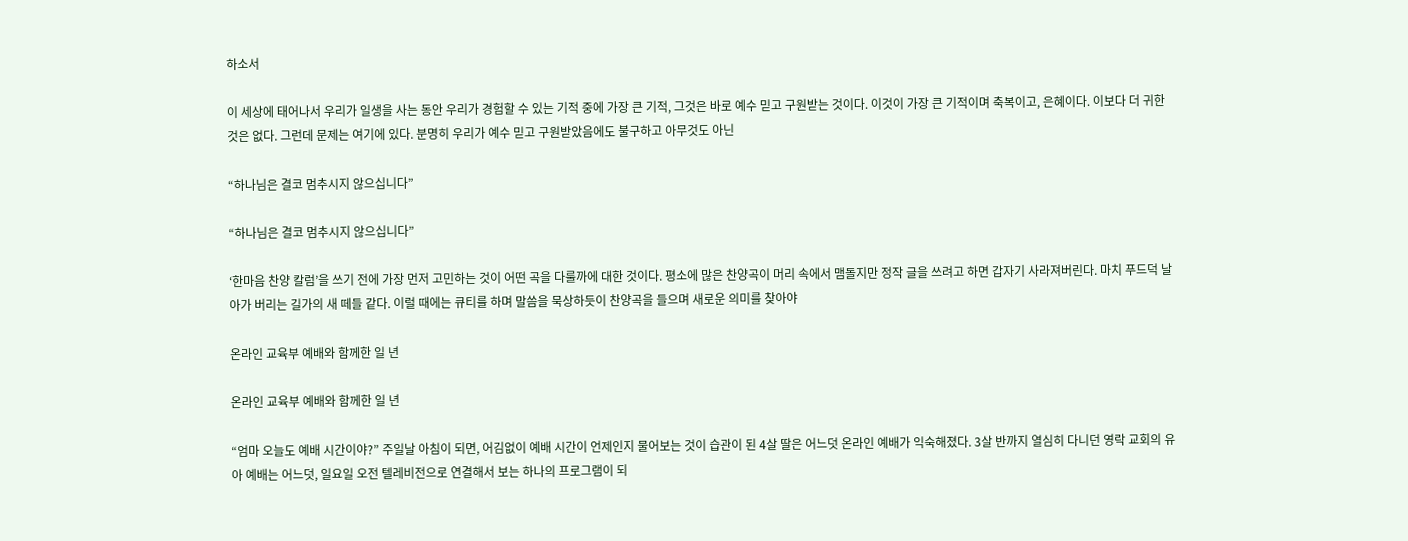하소서

이 세상에 태어나서 우리가 일생을 사는 동안 우리가 경험할 수 있는 기적 중에 가장 큰 기적, 그것은 바로 예수 믿고 구원받는 것이다. 이것이 가장 큰 기적이며 축복이고, 은혜이다. 이보다 더 귀한 것은 없다. 그런데 문제는 여기에 있다. 분명히 우리가 예수 믿고 구원받았음에도 불구하고 아무것도 아닌

“하나님은 결코 멈추시지 않으십니다”

“하나님은 결코 멈추시지 않으십니다”

‘한마음 찬양 칼럼’을 쓰기 전에 가장 먼저 고민하는 것이 어떤 곡을 다룰까에 대한 것이다. 평소에 많은 찬양곡이 머리 속에서 맴돌지만 정작 글을 쓰려고 하면 갑자기 사라져버린다. 마치 푸드덕 날아가 버리는 길가의 새 떼들 같다. 이럴 때에는 큐티를 하며 말씀을 묵상하듯이 찬양곡을 들으며 새로운 의미를 찾아야

온라인 교육부 예배와 함께한 일 년

온라인 교육부 예배와 함께한 일 년

“엄마 오늘도 예배 시간이야?” 주일날 아침이 되면, 어김없이 예배 시간이 언제인지 물어보는 것이 습관이 된 4살 딸은 어느덧 온라인 예배가 익숙해졌다. 3살 반까지 열심히 다니던 영락 교회의 유아 예배는 어느덧, 일요일 오전 텔레비전으로 연결해서 보는 하나의 프로그램이 되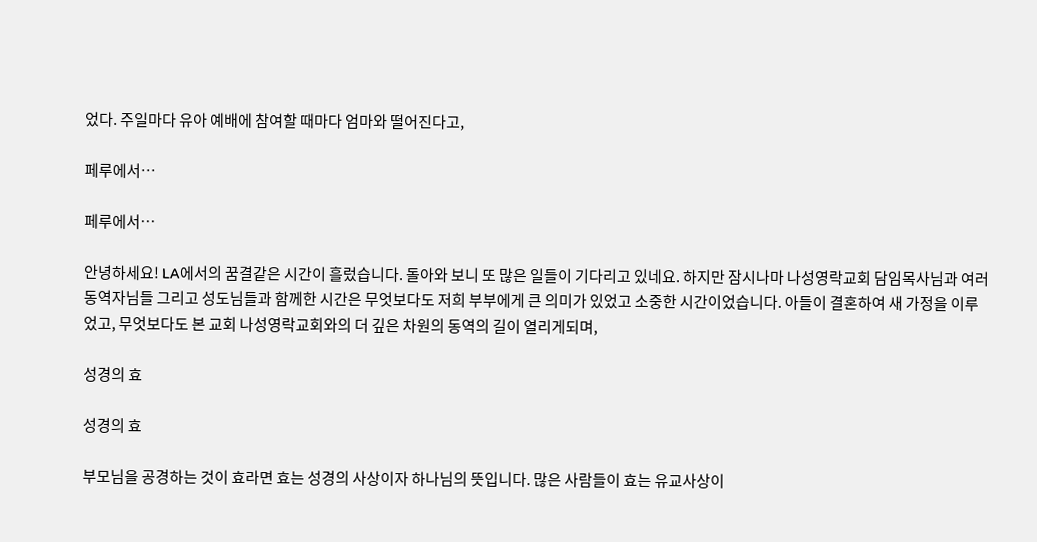었다. 주일마다 유아 예배에 참여할 때마다 엄마와 떨어진다고,

페루에서…

페루에서…

안녕하세요! LA에서의 꿈결같은 시간이 흘렀습니다. 돌아와 보니 또 많은 일들이 기다리고 있네요. 하지만 잠시나마 나성영락교회 담임목사님과 여러 동역자님들 그리고 성도님들과 함께한 시간은 무엇보다도 저희 부부에게 큰 의미가 있었고 소중한 시간이었습니다. 아들이 결혼하여 새 가정을 이루었고, 무엇보다도 본 교회 나성영락교회와의 더 깊은 차원의 동역의 길이 열리게되며,

성경의 효

성경의 효

부모님을 공경하는 것이 효라면 효는 성경의 사상이자 하나님의 뜻입니다. 많은 사람들이 효는 유교사상이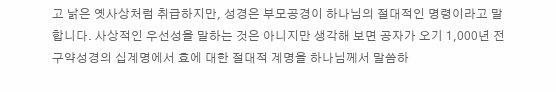고 낡은 옛사상처럼 취급하지만, 성경은 부모공경이 하나님의 절대적인 명령이라고 말합니다. 사상적인 우선성을 말하는 것은 아니지만 생각해 보면 공자가 오기 1,000년 전 구약성경의 십계명에서 효에 대한 절대적 계명을 하나님께서 말씀하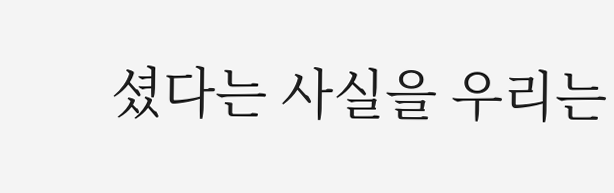셨다는 사실을 우리는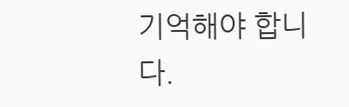기억해야 합니다.